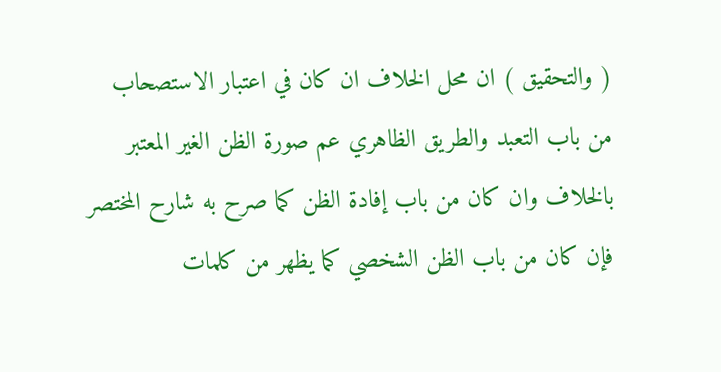( والتحقيق ) ان محل الخلاف ان كان في اعتبار الاستصحاب من باب التعبد والطريق الظاهري عم صورة الظن الغير المعتبر بالخلاف وان كان من باب إفادة الظن كما صرح به شارح المختصر فإن كان من باب الظن الشخصي كما يظهر من كلمات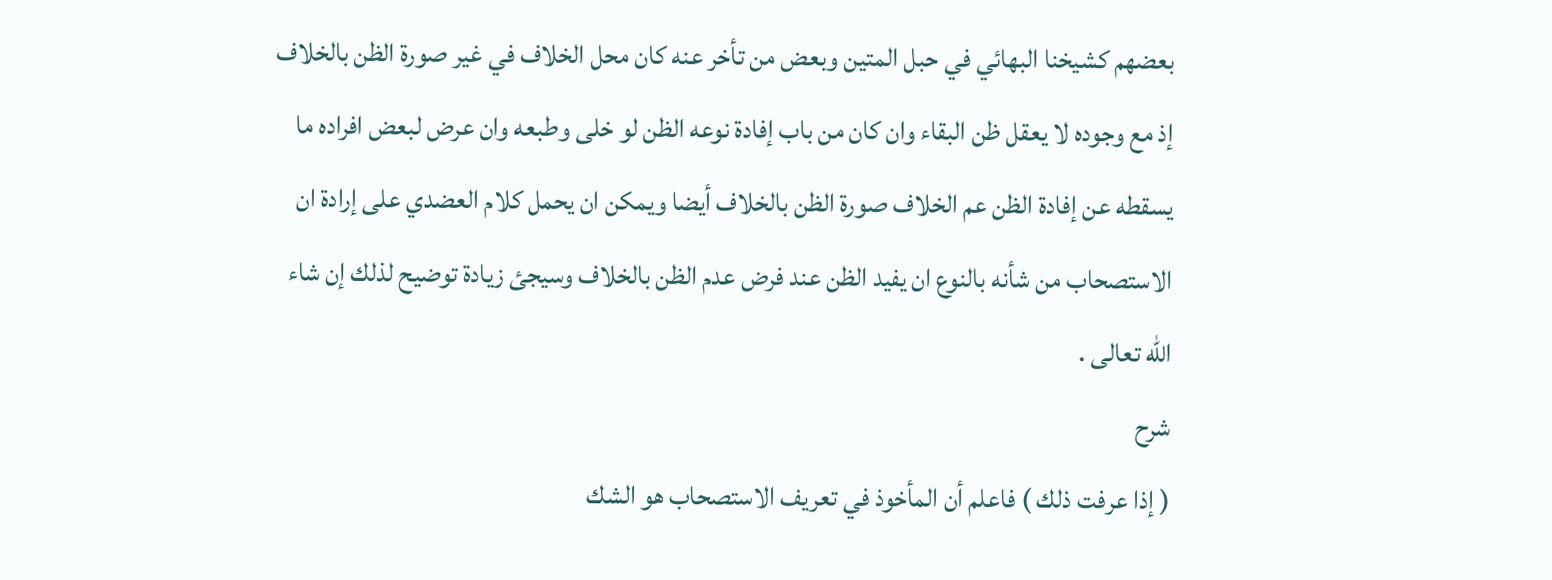بعضهم كشيخنا البهائي في حبل المتين وبعض من تأخر عنه كان محل الخلاف في غير صورة الظن بالخلاف إذ مع وجوده لا يعقل ظن البقاء وان كان من باب إفادة نوعه الظن لو خلى وطبعه وان عرض لبعض افراده ما يسقطه عن إفادة الظن عم الخلاف صورة الظن بالخلاف أيضا ويمكن ان يحمل كلام العضدي على إرادة ان الاستصحاب من شأنه بالنوع ان يفيد الظن عند فرض عدم الظن بالخلاف وسيجئ زيادة توضيح لذلك إن شاء اللّه تعالى .
شرح
( إذا عرفت ذلك ) فاعلم أن المأخوذ في تعريف الاستصحاب هو الشك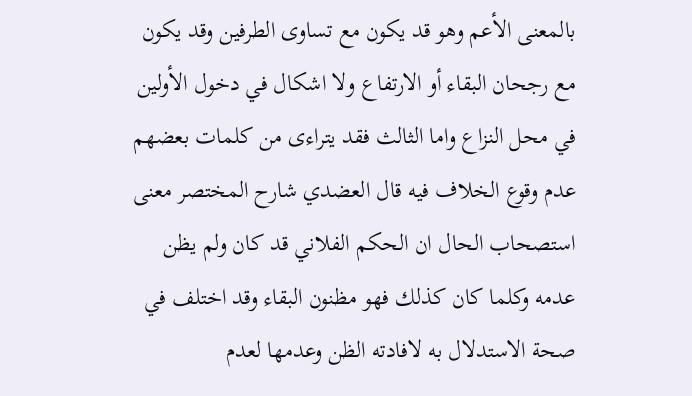بالمعنى الأعم وهو قد يكون مع تساوى الطرفين وقد يكون مع رجحان البقاء أو الارتفاع ولا اشكال في دخول الأولين في محل النزاع واما الثالث فقد يتراءى من كلمات بعضهم عدم وقوع الخلاف فيه قال العضدي شارح المختصر معنى استصحاب الحال ان الحكم الفلاني قد كان ولم يظن عدمه وكلما كان كذلك فهو مظنون البقاء وقد اختلف في صحة الاستدلال به لافادته الظن وعدمها لعدم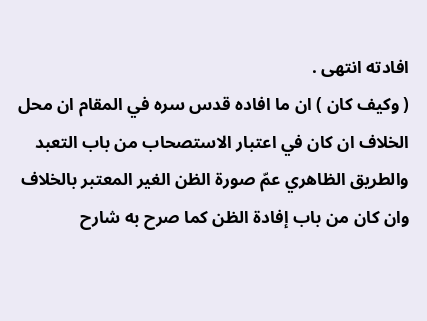افادته انتهى .
( وكيف كان ) ان ما افاده قدس سره في المقام ان محل الخلاف ان كان في اعتبار الاستصحاب من باب التعبد والطريق الظاهري عمّ صورة الظن الغير المعتبر بالخلاف وان كان من باب إفادة الظن كما صرح به شارح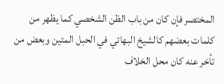المختصر فإن كان من باب الظن الشخصي كما يظهر من كلمات بعضهم كالشيخ البهائي في الحبل المتين وبعض من تأخر عنه كان محل الخلاف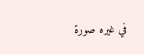في غيره صورة